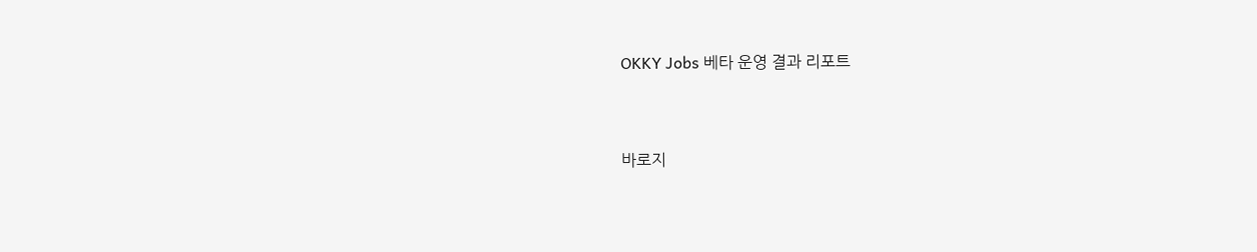OKKY Jobs 베타 운영 결과 리포트


바로지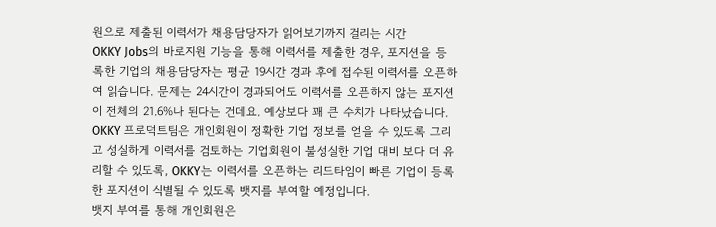원으로 제출된 이력서가 채용담당자가 읽어보기까지 걸리는 시간
OKKY Jobs의 바로지원 기능을 통해 이력서를 제출한 경우, 포지션을 등록한 기업의 채용담당자는 평균 19시간 경과 후에 접수된 이력서를 오픈하여 읽습니다. 문제는 24시간이 경과되어도 이력서를 오픈하지 않는 포지션이 전체의 21.6%나 된다는 건데요. 예상보다 꽤 큰 수치가 나타났습니다.
OKKY 프로덕트팀은 개인회원이 정확한 기업 정보를 얻을 수 있도록 그리고 성실하게 이력서를 검토하는 기업회원이 불성실한 기업 대비 보다 더 유리할 수 있도록, OKKY는 이력서를 오픈하는 리드타임이 빠른 기업이 등록한 포지션이 식별될 수 있도록 뱃지를 부여할 예정입니다.
뱃지 부여를 통해 개인회원은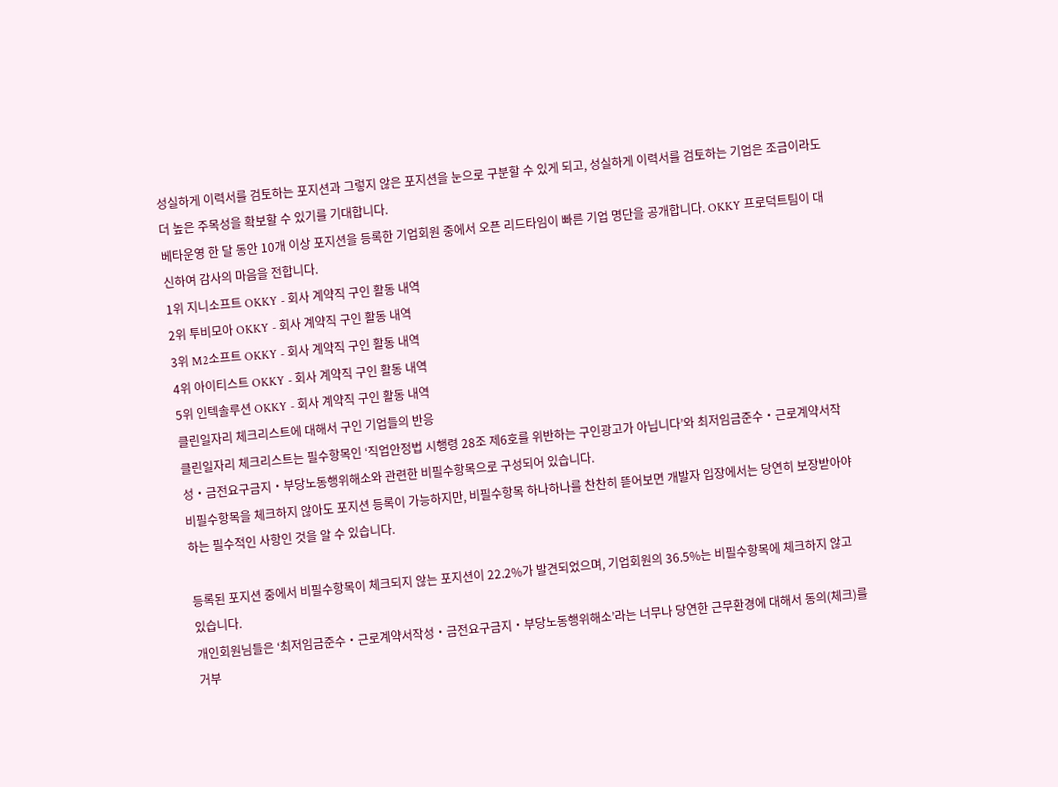성실하게 이력서를 검토하는 포지션과 그렇지 않은 포지션을 눈으로 구분할 수 있게 되고, 성실하게 이력서를 검토하는 기업은 조금이라도 더 높은 주목성을 확보할 수 있기를 기대합니다.
베타운영 한 달 동안 10개 이상 포지션을 등록한 기업회원 중에서 오픈 리드타임이 빠른 기업 명단을 공개합니다. OKKY 프로덕트팀이 대신하여 감사의 마음을 전합니다.
1위 지니소프트 OKKY - 회사 계약직 구인 활동 내역
2위 투비모아 OKKY - 회사 계약직 구인 활동 내역
3위 M2소프트 OKKY - 회사 계약직 구인 활동 내역
4위 아이티스트 OKKY - 회사 계약직 구인 활동 내역
5위 인텍솔루션 OKKY - 회사 계약직 구인 활동 내역
클린일자리 체크리스트에 대해서 구인 기업들의 반응
클린일자리 체크리스트는 필수항목인 ‘직업안정법 시행령 28조 제6호를 위반하는 구인광고가 아닙니다’와 최저임금준수・근로계약서작성・금전요구금지・부당노동행위해소와 관련한 비필수항목으로 구성되어 있습니다.
비필수항목을 체크하지 않아도 포지션 등록이 가능하지만, 비필수항목 하나하나를 찬찬히 뜯어보면 개발자 입장에서는 당연히 보장받아야 하는 필수적인 사항인 것을 알 수 있습니다.

등록된 포지션 중에서 비필수항목이 체크되지 않는 포지션이 22.2%가 발견되었으며, 기업회원의 36.5%는 비필수항목에 체크하지 않고 있습니다.
개인회원님들은 ‘최저임금준수・근로계약서작성・금전요구금지・부당노동행위해소’라는 너무나 당연한 근무환경에 대해서 동의(체크)를 거부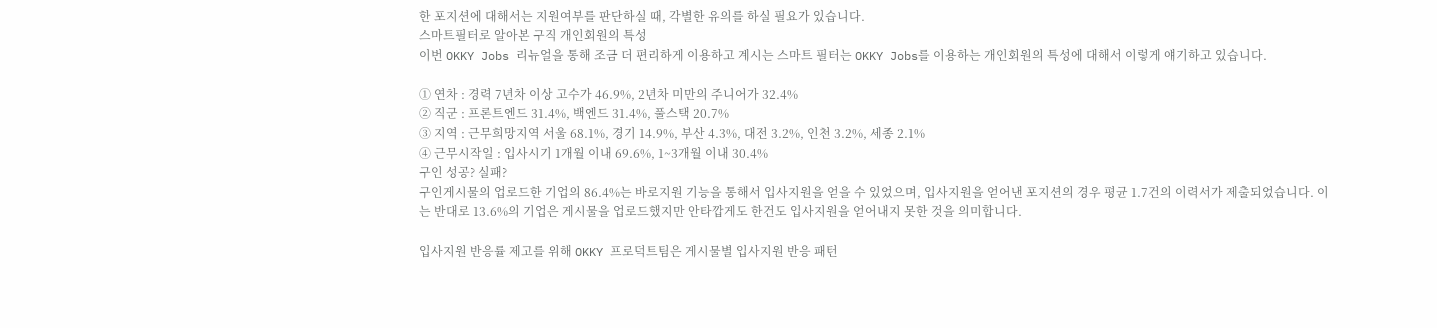한 포지션에 대해서는 지원여부를 판단하실 때, 각별한 유의를 하실 필요가 있습니다.
스마트필터로 알아본 구직 개인회원의 특성
이번 OKKY Jobs 리뉴얼을 통해 조금 더 편리하게 이용하고 계시는 스마트 필터는 OKKY Jobs를 이용하는 개인회원의 특성에 대해서 이렇게 얘기하고 있습니다.

① 연차 : 경력 7년차 이상 고수가 46.9%, 2년차 미만의 주니어가 32.4%
② 직군 : 프론트엔드 31.4%, 백엔드 31.4%, 풀스택 20.7%
③ 지역 : 근무희망지역 서울 68.1%, 경기 14.9%, 부산 4.3%, 대전 3.2%, 인천 3.2%, 세종 2.1%
④ 근무시작일 : 입사시기 1개월 이내 69.6%, 1~3개월 이내 30.4%
구인 성공? 실패?
구인게시물의 업로드한 기업의 86.4%는 바로지원 기능을 통해서 입사지원을 얻을 수 있었으며, 입사지원을 얻어낸 포지션의 경우 평균 1.7건의 이력서가 제출되었습니다. 이는 반대로 13.6%의 기업은 게시물을 업로드했지만 안타깝게도 한건도 입사지원을 얻어내지 못한 것을 의미합니다.

입사지원 반응률 제고를 위해 OKKY 프로덕트팀은 게시물별 입사지원 반응 패턴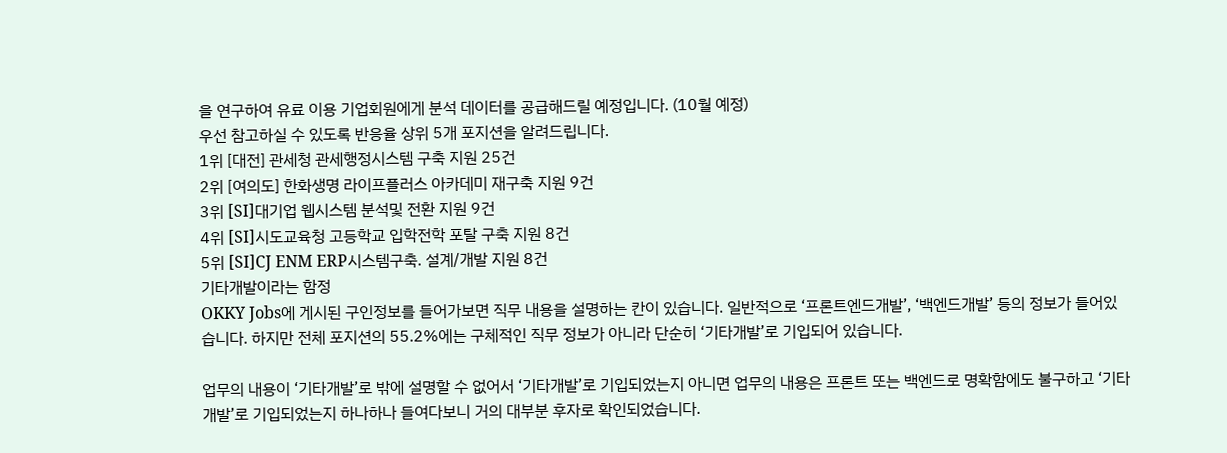을 연구하여 유료 이용 기업회원에게 분석 데이터를 공급해드릴 예정입니다. (10월 예정)
우선 참고하실 수 있도록 반응율 상위 5개 포지션을 알려드립니다.
1위 [대전] 관세청 관세행정시스템 구축 지원 25건
2위 [여의도] 한화생명 라이프플러스 아카데미 재구축 지원 9건
3위 [SI]대기업 웹시스템 분석및 전환 지원 9건
4위 [SI]시도교육청 고등학교 입학전학 포탈 구축 지원 8건
5위 [SI]CJ ENM ERP시스템구축. 설계/개발 지원 8건
기타개발이라는 함정
OKKY Jobs에 게시된 구인정보를 들어가보면 직무 내용을 설명하는 칸이 있습니다. 일반적으로 ‘프론트엔드개발’, ‘백엔드개발’ 등의 정보가 들어있습니다. 하지만 전체 포지션의 55.2%에는 구체적인 직무 정보가 아니라 단순히 ‘기타개발’로 기입되어 있습니다.

업무의 내용이 ‘기타개발’로 밖에 설명할 수 없어서 ‘기타개발’로 기입되었는지 아니면 업무의 내용은 프론트 또는 백엔드로 명확함에도 불구하고 ‘기타개발’로 기입되었는지 하나하나 들여다보니 거의 대부분 후자로 확인되었습니다.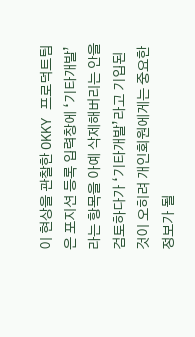이 현상을 관찰한 OKKY 프로덕트팀은 포지션 등록 입력창에 ‘기타개발’라는 항목을 아예 삭제해버리는 안을 검토하다가 ‘기타개발’라고 기입된 것이 오히려 개인회원에게는 중요한 정보가 될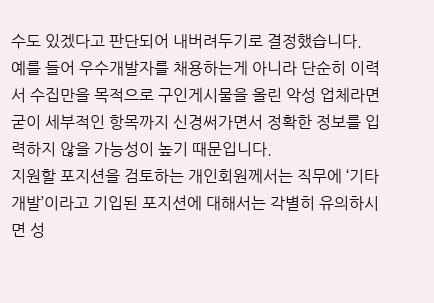수도 있겠다고 판단되어 내버려두기로 결정했습니다.
예를 들어 우수개발자를 채용하는게 아니라 단순히 이력서 수집만을 목적으로 구인게시물을 올린 악성 업체라면 굳이 세부적인 항목까지 신경써가면서 정확한 정보를 입력하지 않을 가능성이 높기 때문입니다.
지원할 포지션을 검토하는 개인회원께서는 직무에 ‘기타개발’이라고 기입된 포지션에 대해서는 각별히 유의하시면 성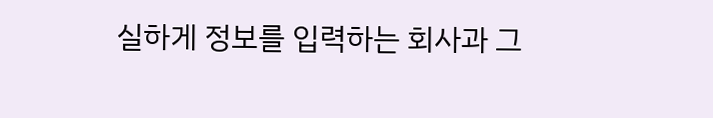실하게 정보를 입력하는 회사과 그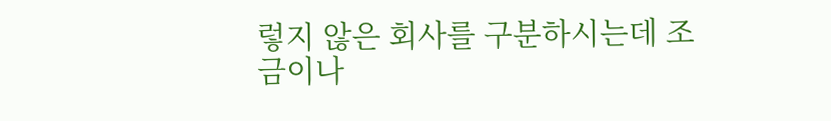렇지 않은 회사를 구분하시는데 조금이나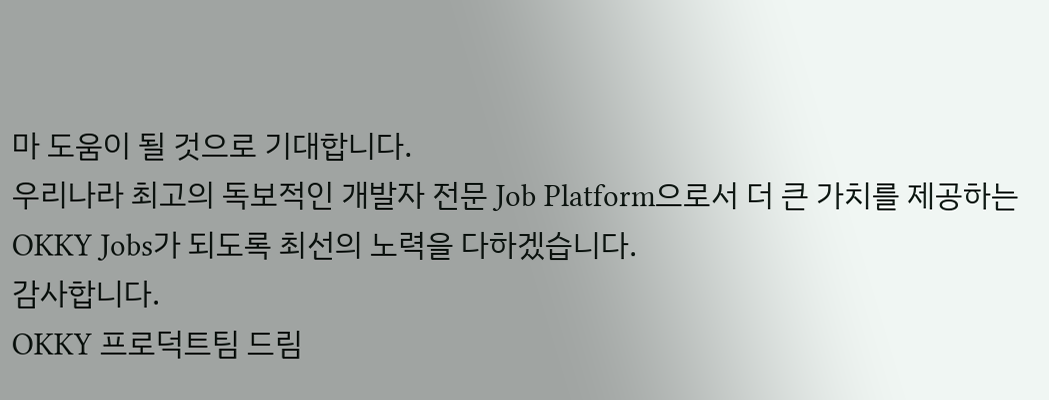마 도움이 될 것으로 기대합니다.
우리나라 최고의 독보적인 개발자 전문 Job Platform으로서 더 큰 가치를 제공하는 OKKY Jobs가 되도록 최선의 노력을 다하겠습니다.
감사합니다.
OKKY 프로덕트팀 드림